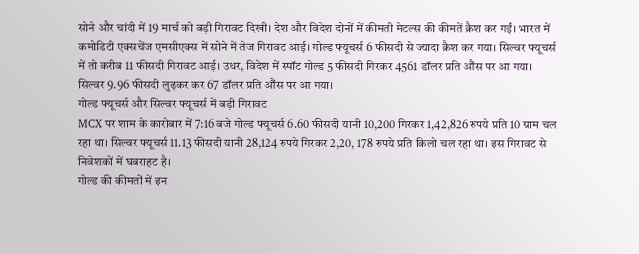सोने और चांदी में 19 मार्च को बड़ी गिरावट दिखी। देश और विदेश दोनों में कीमती मेटल्स की कीमतें क्रैश कर गईं। भारत में कमोडिटी एक्सचेंज एमसीएक्स में सोने में तेज गिरावट आई। गोल्ड फ्यूचर्स 6 फीसदी से ज्यादा क्रैश कर गया। सिल्वर फ्यूचर्स में तो करीब 11 फीसदी गिरावट आई। उधर, विदेश में स्पॉट गोल्ड 5 फीसदी गिरकर 4561 डॉलर प्रति औंस पर आ गया। सिल्वर 9.96 फीसदी लुढ़कर कर 67 डॉलर प्रति औंस पर आ गया।
गोल्ड फ्यूचर्स और सिल्वर फ्यूचर्स में बड़ी गिरावट
MCX पर शाम के कारोबार में 7:16 बजे गोल्ड फ्यूचर्स 6.60 फीसदी यानी 10,200 गिरकर 1,42,826 रुपये प्रति 10 ग्राम चल रहा था। सिल्वर फ्यूचर्स 11.13 फीसदी यानी 28,124 रुपये गिरकर 2,20, 178 रुपये प्रति किलो चल रहा था। इस गिरावट से निवेशकों में घबराहट है।
गोल्ड की कीमतों में इन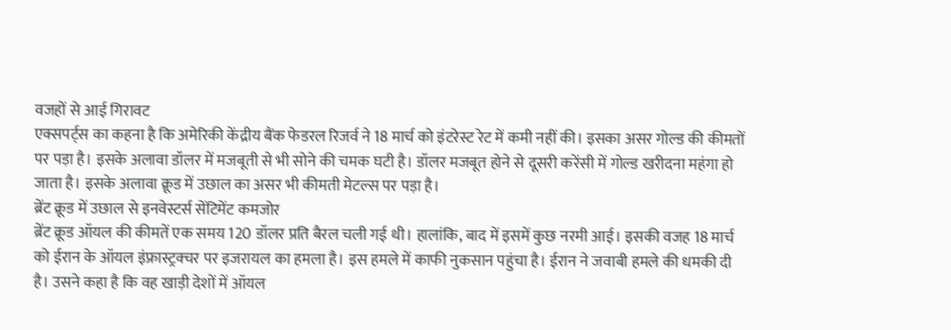वजहों से आई गिरावट
एक्सपर्ट्स का कहना है कि अमेरिकी केंद्रीय बैंक फेडरल रिजर्व ने 18 मार्च को इंटरेस्ट रेट में कमी नहीं की। इसका असर गोल्ड की कीमतों पर पड़ा है। इसके अलावा डॉलर में मजबूती से भी सोने की चमक घटी है। डॉलर मजबूत होने से दूसरी करेंसी में गोल्ड खरीदना महंगा हो जाता है। इसके अलावा क्रूड में उछाल का असर भी कीमती मेटल्स पर पड़ा है।
ब्रेंट क्रूड में उछाल से इनवेस्टर्स सेंटिमेंट कमजोर
ब्रेंट क्रूड ऑयल की कीमतें एक समय 120 डॉलर प्रति बैरल चली गई थी। हालांकि, बाद में इसमें कुछ नरमी आई। इसकी वजह 18 मार्च को ईरान के ऑयल इंफ्रास्ट्रक्चर पर इजरायल का हमला है। इस हमले में काफी नुकसान पहुंचा है। ईरान ने जवाबी हमले की धमकी दी है। उसने कहा है कि वह खाड़ी देशों में ऑयल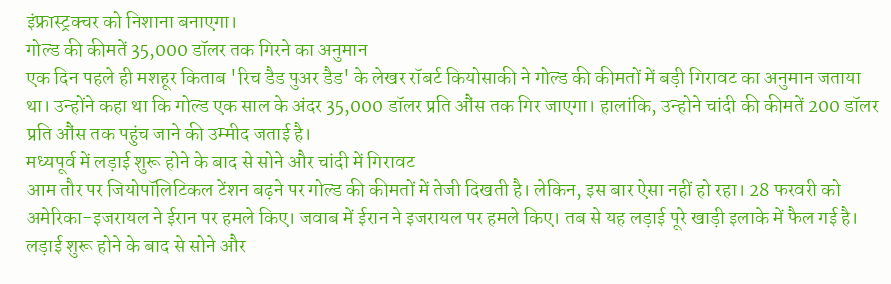इंफ्रास्ट्रक्चर को निशाना बनाएगा।
गोल्ड की कीमतें 35,000 डॉलर तक गिरने का अनुमान
एक दिन पहले ही मशहूर किताब 'रिच डैड पुअर डैड' के लेखर रॉबर्ट कियोसाकी ने गोल्ड की कीमतों में बड़ी गिरावट का अनुमान जताया था। उन्होंने कहा था कि गोल्ड एक साल के अंदर 35,000 डॉलर प्रति औंस तक गिर जाएगा। हालांकि, उन्होने चांदी की कीमतें 200 डॉलर प्रति औंस तक पहुंच जाने की उम्मीद जताई है।
मध्यपूर्व में लड़ाई शुरू होने के बाद से सोने और चांदी में गिरावट
आम तौर पर जियोपॉलिटिकल टेंशन बढ़ने पर गोल्ड की कीमतों में तेजी दिखती है। लेकिन, इस बार ऐसा नहीं हो रहा। 28 फरवरी को अमेरिका-इजरायल ने ईरान पर हमले किए। जवाब में ईरान ने इजरायल पर हमले किए। तब से यह लड़ाई पूरे खाड़ी इलाके में फैल गई है। लड़ाई शुरू होने के बाद से सोने और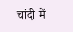चांदी में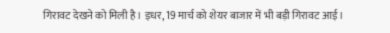गिरावट देखने को मिली है। इधर, 19 मार्च को शेयर बाजार में भी बड़ी गिरावट आई।